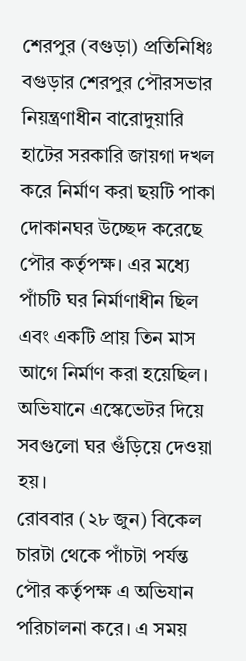শেরপুর (বগুড়া) প্রতিনিধিঃ
বগুড়ার শেরপুর পৌরসভার নিয়ন্ত্রণাধীন বারোদুয়ারি হাটের সরকারি জায়গা দখল করে নির্মাণ করা ছয়টি পাকা দোকানঘর উচ্ছেদ করেছে পৌর কর্তৃপক্ষ। এর মধ্যে পাঁচটি ঘর নির্মাণাধীন ছিল এবং একটি প্রায় তিন মাস আগে নির্মাণ করা হয়েছিল। অভিযানে এস্কেভেটর দিয়ে সবগুলো ঘর গুঁড়িয়ে দেওয়া হয়।
রোববার (২৮ জুন) বিকেল চারটা থেকে পাঁচটা পর্যন্ত পৌর কর্তৃপক্ষ এ অভিযান পরিচালনা করে। এ সময়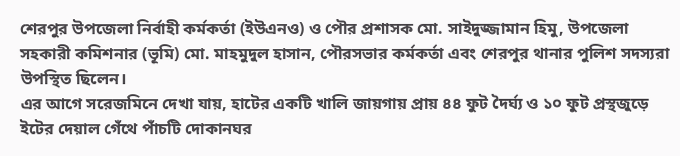শেরপুর উপজেলা নির্বাহী কর্মকর্তা (ইউএনও) ও পৌর প্রশাসক মো. সাইদুজ্জামান হিমু, উপজেলা সহকারী কমিশনার (ভূমি) মো. মাহমুদুল হাসান, পৌরসভার কর্মকর্তা এবং শেরপুর থানার পুলিশ সদস্যরা উপস্থিত ছিলেন।
এর আগে সরেজমিনে দেখা যায়, হাটের একটি খালি জায়গায় প্রায় ৪৪ ফুট দৈর্ঘ্য ও ১০ ফুট প্রস্থজুড়ে ইটের দেয়াল গেঁথে পাঁচটি দোকানঘর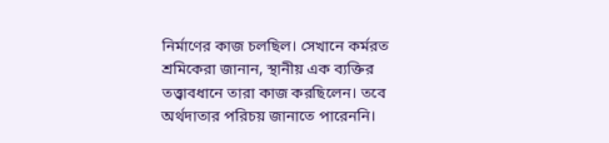নির্মাণের কাজ চলছিল। সেখানে কর্মরত শ্রমিকেরা জানান, স্থানীয় এক ব্যক্তির তত্ত্বাবধানে তারা কাজ করছিলেন। তবে অর্থদাতার পরিচয় জানাতে পারেননি।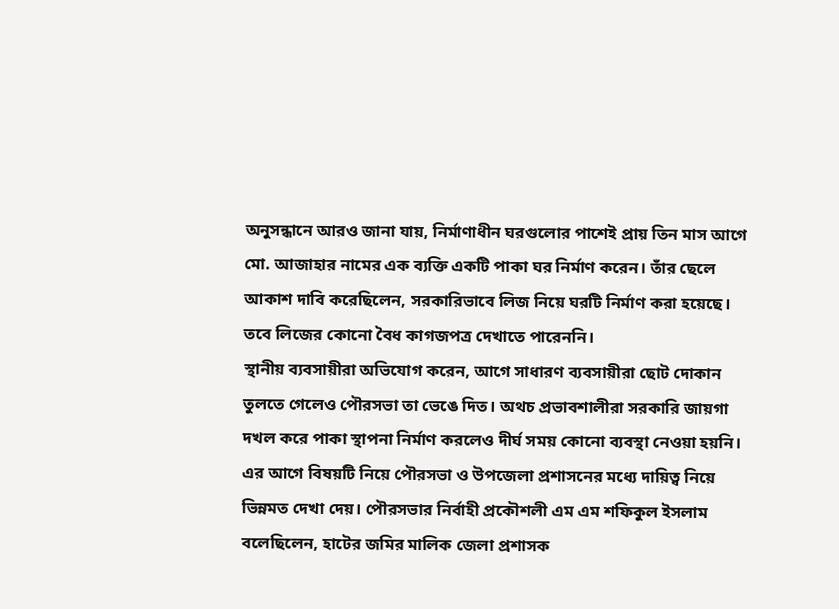অনুসন্ধানে আরও জানা যায়, নির্মাণাধীন ঘরগুলোর পাশেই প্রায় তিন মাস আগে মো. আজাহার নামের এক ব্যক্তি একটি পাকা ঘর নির্মাণ করেন। তাঁর ছেলে আকাশ দাবি করেছিলেন, সরকারিভাবে লিজ নিয়ে ঘরটি নির্মাণ করা হয়েছে। তবে লিজের কোনো বৈধ কাগজপত্র দেখাতে পারেননি।
স্থানীয় ব্যবসায়ীরা অভিযোগ করেন, আগে সাধারণ ব্যবসায়ীরা ছোট দোকান তুলতে গেলেও পৌরসভা তা ভেঙে দিত। অথচ প্রভাবশালীরা সরকারি জায়গা দখল করে পাকা স্থাপনা নির্মাণ করলেও দীর্ঘ সময় কোনো ব্যবস্থা নেওয়া হয়নি।
এর আগে বিষয়টি নিয়ে পৌরসভা ও উপজেলা প্রশাসনের মধ্যে দায়িত্ব নিয়ে ভিন্নমত দেখা দেয়। পৌরসভার নির্বাহী প্রকৌশলী এম এম শফিকুল ইসলাম বলেছিলেন, হাটের জমির মালিক জেলা প্রশাসক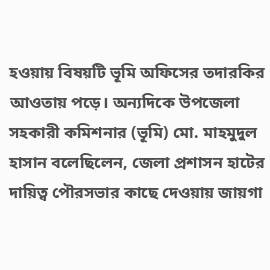হওয়ায় বিষয়টি ভূমি অফিসের তদারকির আওতায় পড়ে। অন্যদিকে উপজেলা সহকারী কমিশনার (ভূমি) মো. মাহমুদুল হাসান বলেছিলেন, জেলা প্রশাসন হাটের দায়িত্ব পৌরসভার কাছে দেওয়ায় জায়গা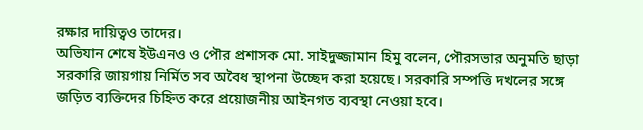রক্ষার দায়িত্বও তাদের।
অভিযান শেষে ইউএনও ও পৌর প্রশাসক মো. সাইদুজ্জামান হিমু বলেন, পৌরসভার অনুমতি ছাড়া সরকারি জায়গায় নির্মিত সব অবৈধ স্থাপনা উচ্ছেদ করা হয়েছে। সরকারি সম্পত্তি দখলের সঙ্গে জড়িত ব্যক্তিদের চিহ্নিত করে প্রয়োজনীয় আইনগত ব্যবস্থা নেওয়া হবে।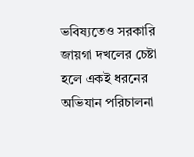ভবিষ্যতেও সরকারি জায়গা দখলের চেষ্টা হলে একই ধরনের অভিযান পরিচালনা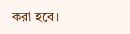করা হবে।